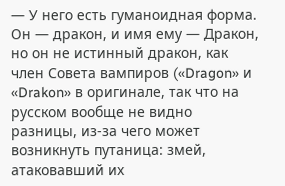— У него есть гуманоидная форма. Он — дракон, и имя ему — Дракон, но он не истинный дракон, как член Совета вампиров («Dragon» и «Drakon» в оригинале, так что на русском вообще не видно разницы, из-за чего может возникнуть путаница: змей, атаковавший их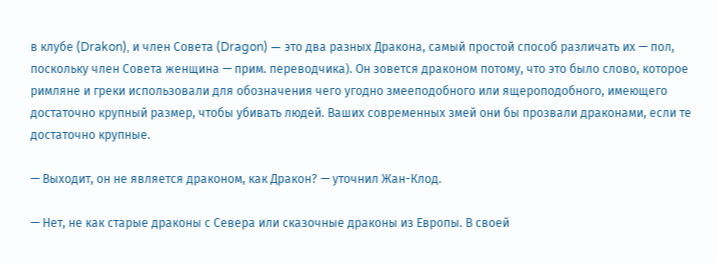в клубе (Drakon), и член Совета (Dragon) — это два разных Дракона, самый простой способ различать их — пол, поскольку член Совета женщина — прим. переводчика). Он зовется драконом потому, что это было слово, которое римляне и греки использовали для обозначения чего угодно змееподобного или ящероподобного, имеющего достаточно крупный размер, чтобы убивать людей. Ваших современных змей они бы прозвали драконами, если те достаточно крупные.

— Выходит, он не является драконом, как Дракон? — уточнил Жан-Клод.

— Нет, не как старые драконы с Севера или сказочные драконы из Европы. В своей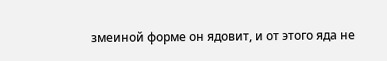змеиной форме он ядовит, и от этого яда не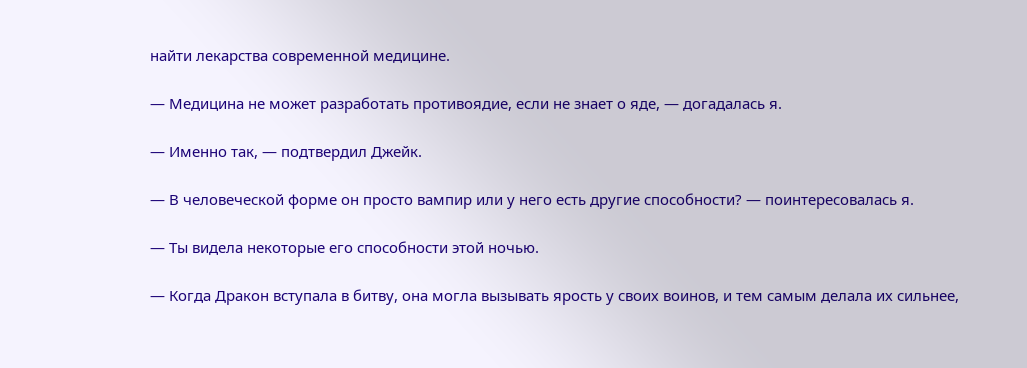найти лекарства современной медицине.

— Медицина не может разработать противоядие, если не знает о яде, — догадалась я.

— Именно так, — подтвердил Джейк.

— В человеческой форме он просто вампир или у него есть другие способности? — поинтересовалась я.

— Ты видела некоторые его способности этой ночью.

— Когда Дракон вступала в битву, она могла вызывать ярость у своих воинов, и тем самым делала их сильнее,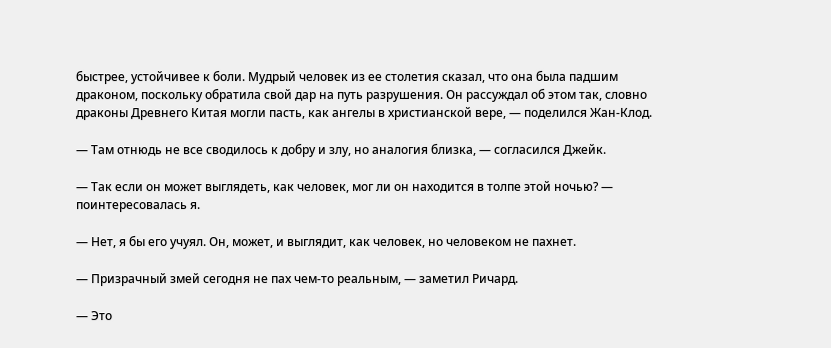быстрее, устойчивее к боли. Мудрый человек из ее столетия сказал, что она была падшим драконом, поскольку обратила свой дар на путь разрушения. Он рассуждал об этом так, словно драконы Древнего Китая могли пасть, как ангелы в христианской вере, — поделился Жан-Клод.

— Там отнюдь не все сводилось к добру и злу, но аналогия близка, — согласился Джейк.

— Так если он может выглядеть, как человек, мог ли он находится в толпе этой ночью? — поинтересовалась я.

— Нет, я бы его учуял. Он, может, и выглядит, как человек, но человеком не пахнет.

— Призрачный змей сегодня не пах чем-то реальным, — заметил Ричард.

— Это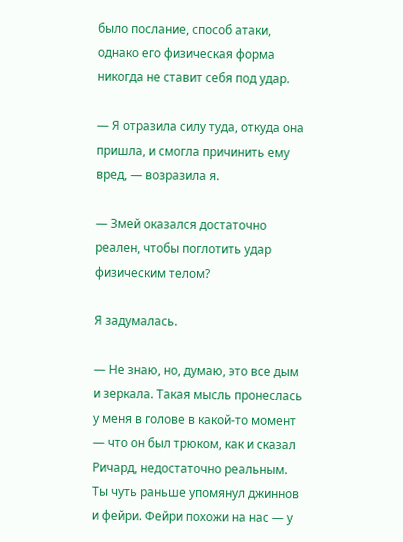было послание, способ атаки, однако его физическая форма никогда не ставит себя под удар.

— Я отразила силу туда, откуда она пришла, и смогла причинить ему вред, — возразила я.

— Змей оказался достаточно реален, чтобы поглотить удар физическим телом?

Я задумалась.

— Не знаю, но, думаю, это все дым и зеркала. Такая мысль пронеслась у меня в голове в какой-то момент — что он был трюком, как и сказал Ричард, недостаточно реальным. Ты чуть раньше упомянул джиннов и фейри. Фейри похожи на нас — у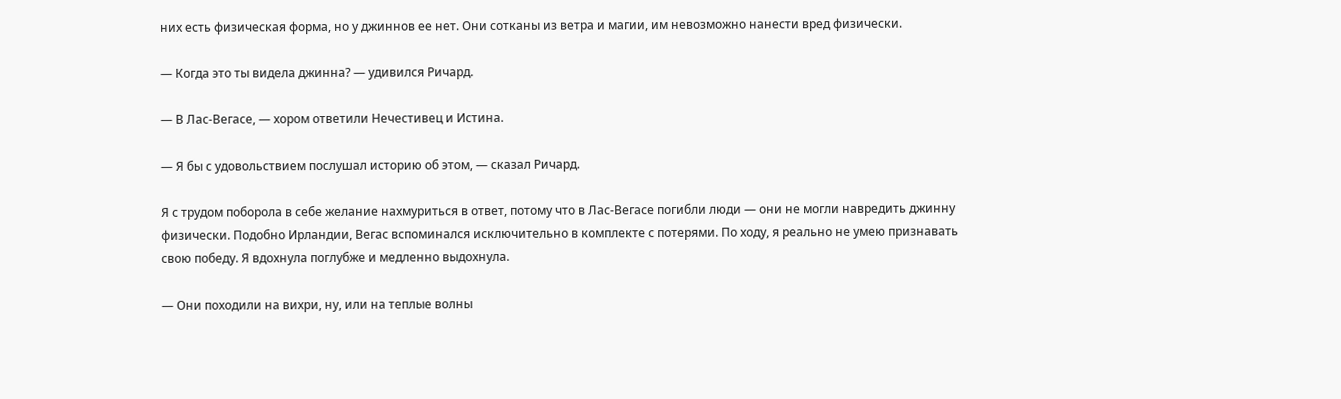них есть физическая форма, но у джиннов ее нет. Они сотканы из ветра и магии, им невозможно нанести вред физически.

— Когда это ты видела джинна? — удивился Ричард.

— В Лас-Вегасе, — хором ответили Нечестивец и Истина.

— Я бы с удовольствием послушал историю об этом, — сказал Ричард.

Я с трудом поборола в себе желание нахмуриться в ответ, потому что в Лас-Вегасе погибли люди — они не могли навредить джинну физически. Подобно Ирландии, Вегас вспоминался исключительно в комплекте с потерями. По ходу, я реально не умею признавать свою победу. Я вдохнула поглубже и медленно выдохнула.

— Они походили на вихри, ну, или на теплые волны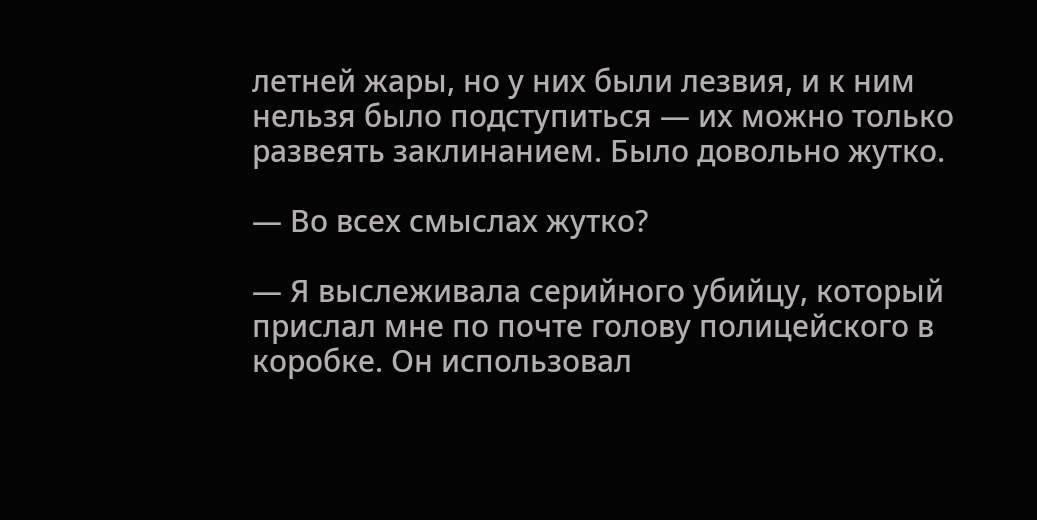летней жары, но у них были лезвия, и к ним нельзя было подступиться — их можно только развеять заклинанием. Было довольно жутко.

— Во всех смыслах жутко?

— Я выслеживала серийного убийцу, который прислал мне по почте голову полицейского в коробке. Он использовал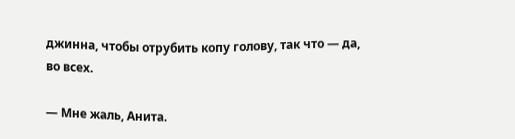джинна, чтобы отрубить копу голову, так что — да, во всех.

— Мне жаль, Анита.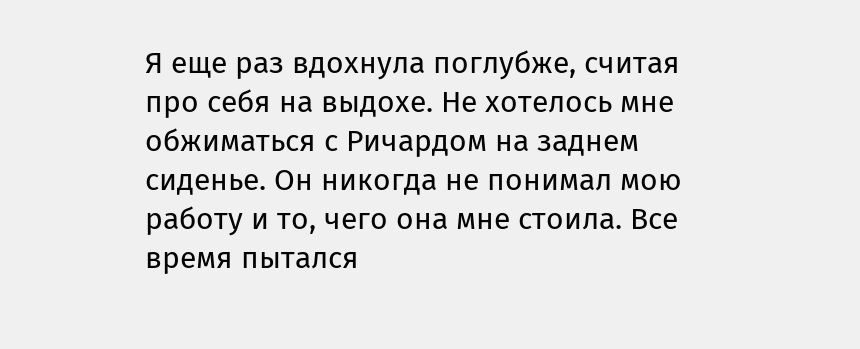Я еще раз вдохнула поглубже, считая про себя на выдохе. Не хотелось мне обжиматься с Ричардом на заднем сиденье. Он никогда не понимал мою работу и то, чего она мне стоила. Все время пытался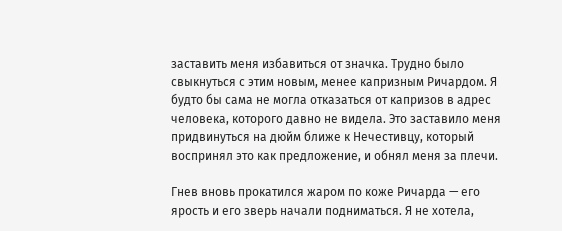заставить меня избавиться от значка. Трудно было свыкнуться с этим новым, менее капризным Ричардом. Я будто бы сама не могла отказаться от капризов в адрес человека, которого давно не видела. Это заставило меня придвинуться на дюйм ближе к Нечестивцу, который воспринял это как предложение, и обнял меня за плечи.

Гнев вновь прокатился жаром по коже Ричарда — его ярость и его зверь начали подниматься. Я не хотела,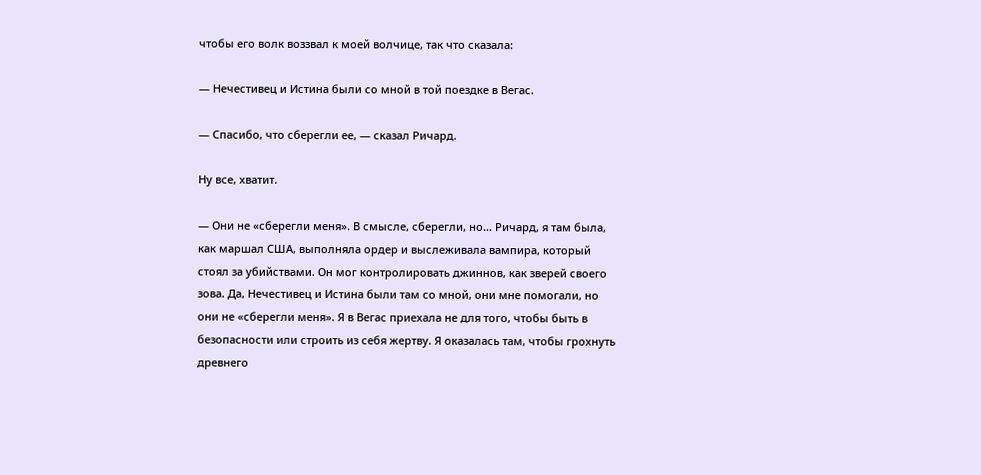чтобы его волк воззвал к моей волчице, так что сказала:

— Нечестивец и Истина были со мной в той поездке в Вегас.

— Спасибо, что сберегли ее, — сказал Ричард.

Ну все, хватит.

— Они не «сберегли меня». В смысле, сберегли, но… Ричард, я там была, как маршал США, выполняла ордер и выслеживала вампира, который стоял за убийствами. Он мог контролировать джиннов, как зверей своего зова. Да, Нечестивец и Истина были там со мной, они мне помогали, но они не «сберегли меня». Я в Вегас приехала не для того, чтобы быть в безопасности или строить из себя жертву. Я оказалась там, чтобы грохнуть древнего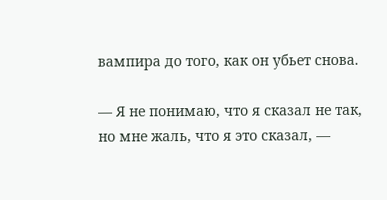вампира до того, как он убьет снова.

— Я не понимаю, что я сказал не так, но мне жаль, что я это сказал, —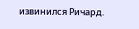извинился Ричард.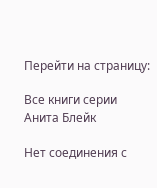Перейти на страницу:

Все книги серии Анита Блейк

Нет соединения с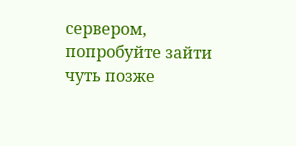сервером, попробуйте зайти чуть позже